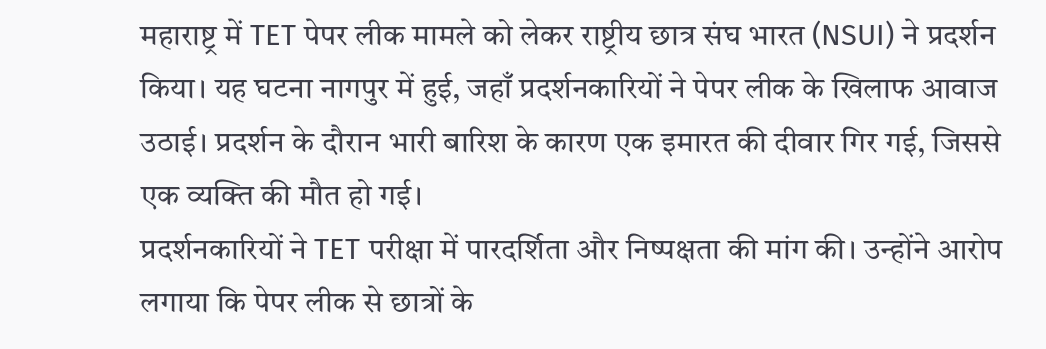महाराष्ट्र में TET पेपर लीक मामले को लेकर राष्ट्रीय छात्र संघ भारत (NSUI) ने प्रदर्शन किया। यह घटना नागपुर में हुई, जहाँ प्रदर्शनकारियों ने पेपर लीक के खिलाफ आवाज उठाई। प्रदर्शन के दौरान भारी बारिश के कारण एक इमारत की दीवार गिर गई, जिससे एक व्यक्ति की मौत हो गई।
प्रदर्शनकारियों ने TET परीक्षा में पारदर्शिता और निष्पक्षता की मांग की। उन्होंने आरोप लगाया कि पेपर लीक से छात्रों के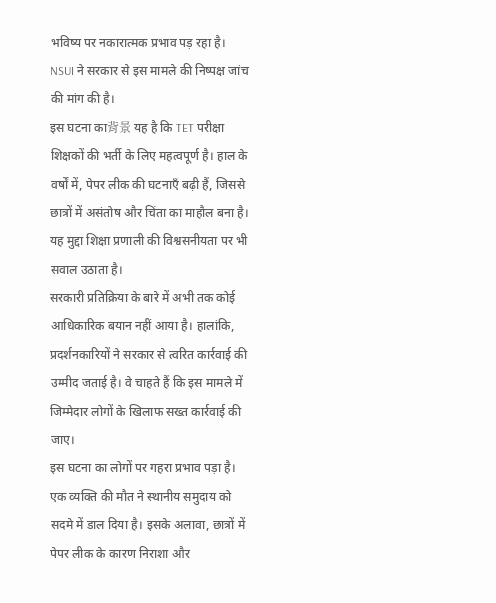भविष्य पर नकारात्मक प्रभाव पड़ रहा है। NSUI ने सरकार से इस मामले की निष्पक्ष जांच की मांग की है।
इस घटना का背景 यह है कि TET परीक्षा शिक्षकों की भर्ती के लिए महत्वपूर्ण है। हाल के वर्षों में, पेपर लीक की घटनाएँ बढ़ी हैं, जिससे छात्रों में असंतोष और चिंता का माहौल बना है। यह मुद्दा शिक्षा प्रणाली की विश्वसनीयता पर भी सवाल उठाता है।
सरकारी प्रतिक्रिया के बारे में अभी तक कोई आधिकारिक बयान नहीं आया है। हालांकि, प्रदर्शनकारियों ने सरकार से त्वरित कार्रवाई की उम्मीद जताई है। वे चाहते हैं कि इस मामले में जिम्मेदार लोगों के खिलाफ सख्त कार्रवाई की जाए।
इस घटना का लोगों पर गहरा प्रभाव पड़ा है। एक व्यक्ति की मौत ने स्थानीय समुदाय को सदमे में डाल दिया है। इसके अलावा, छात्रों में पेपर लीक के कारण निराशा और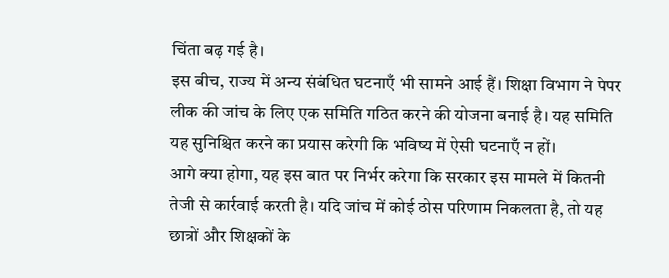चिंता बढ़ गई है।
इस बीच, राज्य में अन्य संबंधित घटनाएँ भी सामने आई हैं। शिक्षा विभाग ने पेपर लीक की जांच के लिए एक समिति गठित करने की योजना बनाई है। यह समिति यह सुनिश्चित करने का प्रयास करेगी कि भविष्य में ऐसी घटनाएँ न हों।
आगे क्या होगा, यह इस बात पर निर्भर करेगा कि सरकार इस मामले में कितनी तेजी से कार्रवाई करती है। यदि जांच में कोई ठोस परिणाम निकलता है, तो यह छात्रों और शिक्षकों के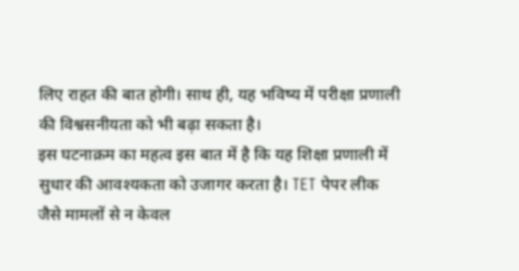लिए राहत की बात होगी। साथ ही, यह भविष्य में परीक्षा प्रणाली की विश्वसनीयता को भी बढ़ा सकता है।
इस घटनाक्रम का महत्व इस बात में है कि यह शिक्षा प्रणाली में सुधार की आवश्यकता को उजागर करता है। TET पेपर लीक जैसे मामलों से न केवल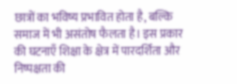छात्रों का भविष्य प्रभावित होता है, बल्कि समाज में भी असंतोष फैलता है। इस प्रकार की घटनाएँ शिक्षा के क्षेत्र में पारदर्शिता और निष्पक्षता की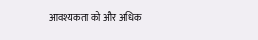आवश्यकता को और अधिक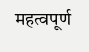महत्वपूर्ण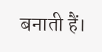बनाती हैं।